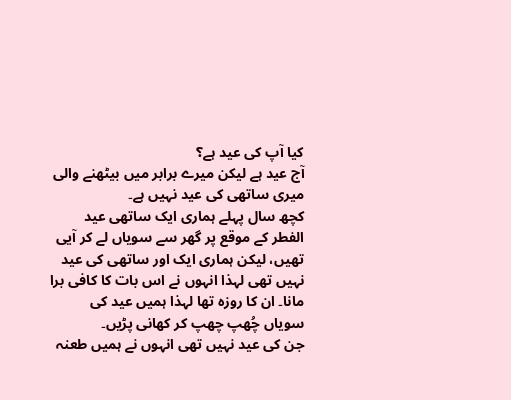کیا آپ کی عید ہے؟
آج عید ہے لیکن میرے برابر میں بیٹھنے والی میری ساتھی کی عید نہیں ہے۔
کچھ سال پہلے ہماری ایک ساتھی عید الفطر کے موقع پر گھر سے سویاں لے کر آیی تھیں، لیکن ہماری ایک اور ساتھی کی عید نہیں تھی لہذا انہوں نے اس بات کا کافی برا مانا۔ ان کا روزہ تھا لہذا ہمیں عید کی سویاں چُھپ چھپ کر کھانی پڑیں۔
جن کی عید نہیں تھی انہوں نے ہمیں طعنہ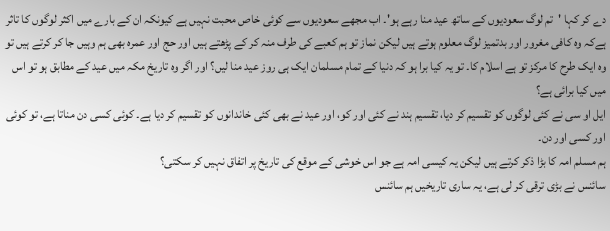دے کر کہا 'تم لوگ سعودیوں کے ساتھ عید منا رہے ہو'۔ اب مجھے سعودیوں سے کوئی خاص محبت نہیں ہے کیونکہ ان کے بارے میں اکثر لوگوں کا تاثر ہےکہ وہ کافی مغرور اور بدتمیز لوگ معلوم ہوتے ہیں لیکن نماز تو ہم کعبے کی طرف منہ کر کے پڑھتے ہیں اور حج اور عمرہ بھی ہم وہیں جا کر کرتے ہیں تو وہ ایک طرح کا مرکز تو ہے اسلام کا۔ تو یہ کیا برا ہو کہ دنیا کے تمام مسلمان ایک ہی روز عید منا لیں؟ اور اگر وہ تاریخ مکہ میں عید کے مطابق ہو تو اس میں کیا برائی ہے؟
ایل او سی نے کئی لوگوں کو تقسیم کر دیا، تقسیم ہند نے کئی اور کو، اور عید نے بھی کئی خاندانوں کو تقسیم کر دیا ہے۔ کوئی کسی دن مناتا ہے، تو کوئی اور کسی اور دن۔
ہم مسلم امہ کا بڑا ذکر کرتے ہیں لیکن یہ کیسی امہ ہے جو اس خوشی کے موقع کی تاریخ پر اتفاق نہیں کر سکتی؟
سائنس نے بڑی ترقی کر لی ہے، یہ ساری تاریخیں ہم سائنس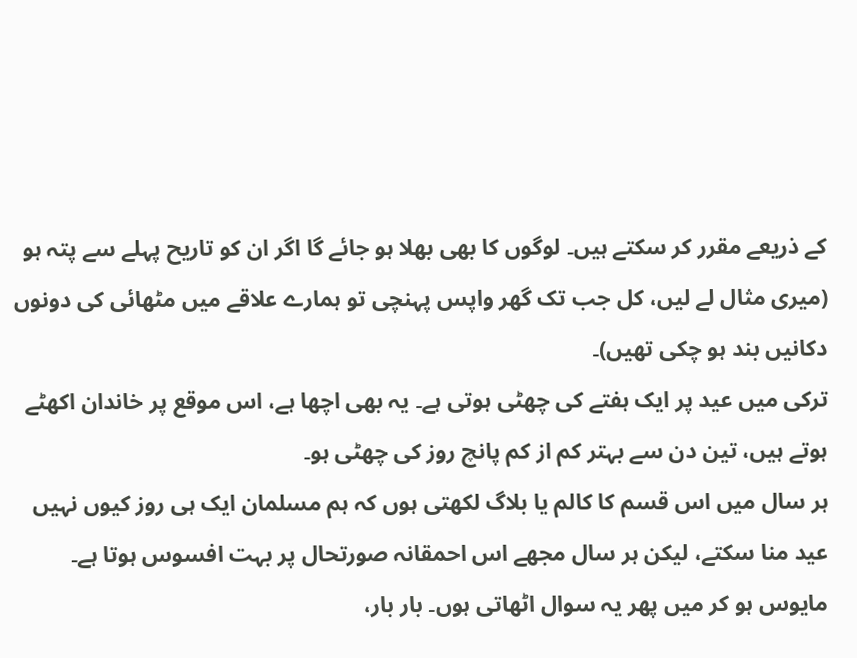کے ذریعے مقرر کر سکتے ہیں۔ لوگوں کا بھی بھلا ہو جائے گا اگر ان کو تاریح پہلے سے پتہ ہو (میری مثال لے لیں، کل جب تک گھر واپس پہنچی تو ہمارے علاقے میں مٹھائی کی دونوں دکانیں بند ہو چکی تھیں)۔
ترکی میں عید پر ایک ہفتے کی چھٹی ہوتی ہے۔ یہ بھی اچھا ہے، اس موقع پر خاندان اکھٹے ہوتے ہیں، تین دن سے بہتر کم از کم پانچ روز کی چھٹی ہو۔
ہر سال میں اس قسم کا کالم یا بلاگ لکھتی ہوں کہ ہم مسلمان ایک ہی روز کیوں نہیں عید منا سکتے، لیکن ہر سال مجھے اس احمقانہ صورتحال پر بہت افسوس ہوتا ہے۔ مایوس ہو کر میں پھر یہ سوال اٹھاتی ہوں۔ بار بار،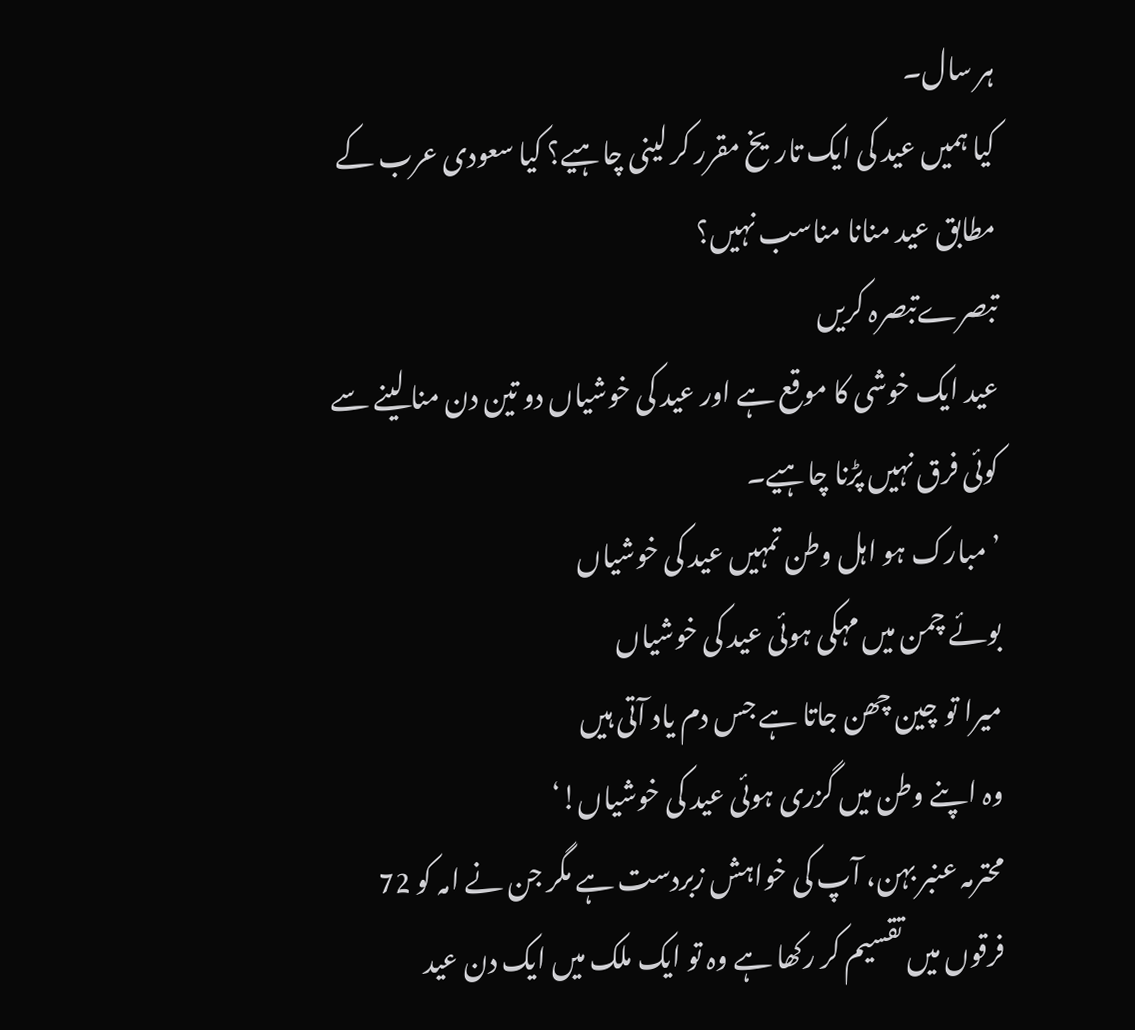ہر سال۔
کیا ہمیں عید کی ایک تاریخ مقرر کر لینی چاہیے؟ کیا سعودی عرب کے مطابق عید منانا مناسب نہیں؟
تبصرےتبصرہ کریں
عيد ايک خوشی کا موقع ہے اور عيد کی خوشياں دو تين دن منا لينے سے کوئی فرق نہیں پڑنا چاہيے۔
’مبارک ہو اہل وطن تمہیں عيد کی خوشياں
بوئے چمن میں مہکی ہوئی عيد کی خوشياں
ميرا تو چين چھن جاتا ہے جس دم ياد آتی ہيں
وہ اپنے وطن ميں گزری ہوئی عيد کی خوشياں!‘
محترمہ عنبر بہن، آپ کی خواہش زبردست ہے مگر جن نے امہ کو 72 فرقوں ميں تقسيم کر رکھا ہے وہ تو ايک ملک ميں ايک دن عيد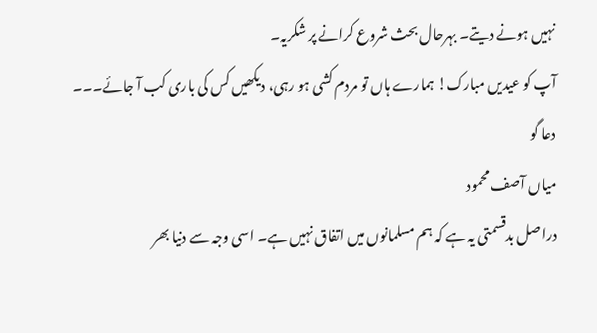نہيں ہونے ديتے۔ بہرحال بحث شروع کرانے پر شکريہ۔
آپ کو عيديں مبارک! ہمارے ہاں تو مردم کشی ہو رہی، ديکھیں کس کی باری کب آ جائے۔۔۔
دعا گو
مياں آصف محمود
دراصل بدقسمتی یہ ہے کہ ہم مسلمانوں میں اتفاق نہیں ہے۔ اسی وجہ سے دنیا بھر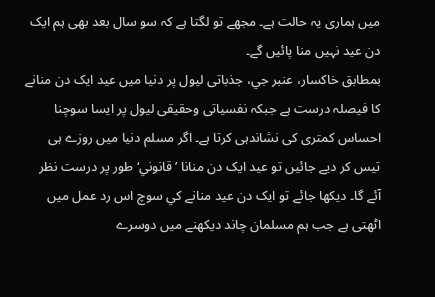میں ہماری یہ حالت ہے۔ مجھے تو لگتا ہے کہ سو سال بعد بھی ہم ایک دن عید نہیں منا پائیں گے۔
بمطابق خاکسار، عنبر جي، جذباتی ليول پر دنيا ميں عيد ايک دن منانے کا فيصلہ درست ہے جبکہ نفسياتی وحقيقی ليول پر ايسا سوچنا احساس کمتری کی نشاندہی کرتا ہے۔ اگر مسلم دنيا ميں روزے ہی تيس کر دیے جائیں تو عيد ايک دن منانا ’قانوني‘ طور پر درست نظر آئے گا۔ ديکھا جائے تو ايک دن عيد منانے کي سوچ اس رد عمل ميں اٹھتی ہے جب ہم مسلمان چاند ديکھنے ميں دوسرے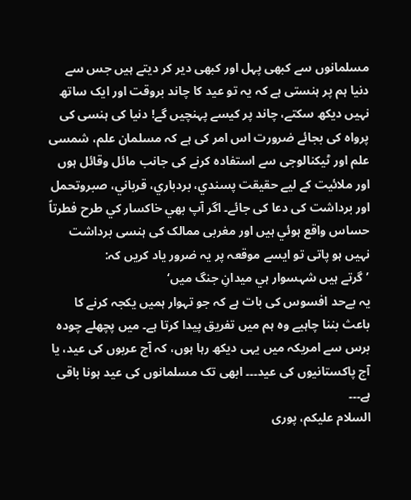مسلمانوں سے کبھی پہل اور کبھی دير کر ديتے ہيں جس سے دنيا ہم پر ہنستی ہے کہ يہ تو عيد کا چاند بروقت اور ايک ساتھ نہيں ديکھ سکتے، چاند پر کيسے پہنچيں گے! دنيا کی ہنسی کی پرواہ کی بجائے ضرورت اس امر کی ہے کہ مسلمان علم، شمسی علم اور ٹيکنالوجی سے استفادہ کرنے کی جانب مائل وقائل ہوں اور ملائيت کے لیے حقيقت پسندي، بردباري، قرباني، صبروتحمل اور برداشت کی دعا کی جائے۔ اگر آپ بھي خاکسار کي طرح فطرتاً حساس واقع ہوئي ہيں اور مغربی ممالک کی ہنسی برداشت نہيں ہو پاتی تو ايسے موقعہ پر يہ ضرور ياد کريں کہ:
’گرتے ہیں شہسوار ہي ميدانِ جنگ میں‘
یہ بےحد افسوس کی بات ہے کہ جو تہوار ہمیں یکجہ کرنے کا باعث بننا چاہیے وہ ہم میں تفریق پیدا کرتا ہے۔ میں پچھلے چودہ برس سے امریکہ میں یہی دیکھ رہا ہوں، کہ آج عربوں کی عید، یا آج پاکستانیوں کی عید۔۔۔ ابھی تک مسلمانوں کی عید ہونا باقی ہے۔۔۔
السلام عليکم، پوری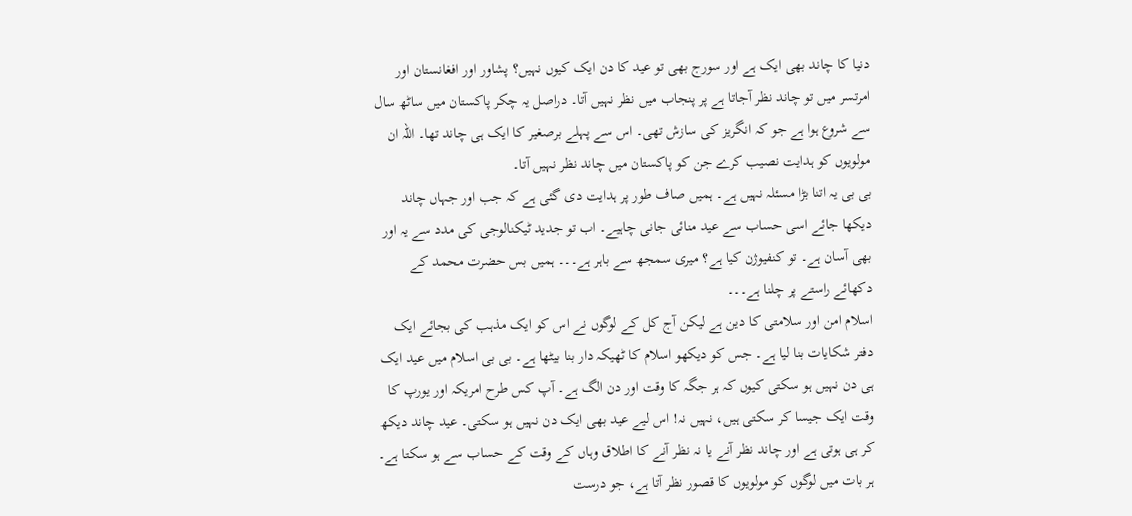دنيا کا چاند بھی ايک ہے اور سورج بھی تو عيد کا دن ايک کيوں نہیں؟ پشاور اور افغانستان اور امرتسر ميں تو چاند نظر آجاتا ہے پر پنجاب ميں نظر نہیں آتا۔ دراصل يہ چکر پاکستان ميں ساٹھ سال سے شروع ہوا ہے جو کہ انگريز کی سازش تھی۔ اس سے پہلے برصغير کا ايک ہی چاند تھا۔ اللہ ان مولويوں کو ہدايت نصيب کرے جن کو پاکستان ميں چاند نظر نہیں آتا۔
بی بی یہ اتنا بڑا مسئلہ نہیں ہے۔ ہمیں صاف طور پر ہدایت دی گئی ہے کہ جب اور جہاں چاند دیکھا جائے اسی حساب سے عید منائی جانی چاہیے۔ اب تو جدید ٹیکنالوجی کی مدد سے یہ اور بھی آسان ہے۔ تو کنفیوژن کیا ہے؟ میری سمجھ سے باہر ہے۔۔۔ ہمیں بس حضرت محمد کے دکھائے راستے پر چلنا ہے۔۔۔
اسلام امن اور سلامتی کا دین ہے لیکن آج کل کے لوگوں نے اس کو ایک مذہب کی بجائے ایک دفتر شکایات بنا لیا ہے۔ جس کو دیکھو اسلام کا ٹھیکہ دار بنا بیٹھا ہے۔ بی بی اسلام میں عید ایک ہی دن نہیں ہو سکتی کیوں کہ ہر جگہ کا وقت اور دن الگ ہے۔ آپ کس طرح امریکہ اور یورپ کا وقت ایک جیسا کر سکتی ہیں، نہیں نہ! اس لیے عید بھی ایک دن نہیں ہو سکتی۔ عید چاند دیکھ کر ہی ہوتی ہے اور چاند نظر آنے یا نہ نظر آنے کا اطلاق وہاں کے وقت کے حساب سے ہو سکتا ہے۔
ہر بات میں لوگوں کو مولويوں کا قصور نظر آتا ہے، جو درست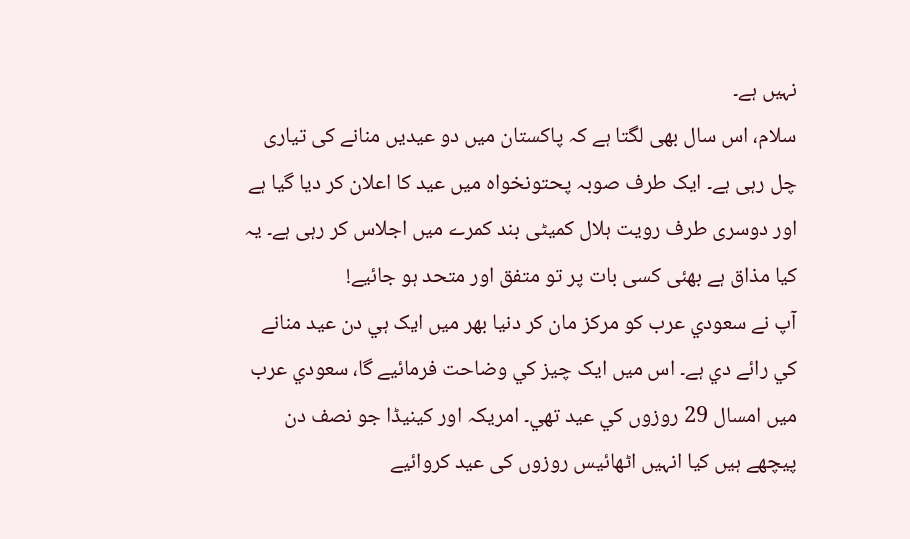نہیں ہے۔
سلام، اس سال بھی لگتا ہے کہ پاکستان میں دو عیدیں منانے کی تیاری چل رہی ہے۔ ایک طرف صوبہ پحتونخواہ میں عید کا اعلان کر دیا گیا ہے اور دوسری طرف رویت ہلال کمیٹی بند کمرے میں اجلاس کر رہی ہے۔ یہ کیا مذاق ہے بھئی کسی بات پر تو متفق اور متحد ہو جائیے!
آپ نے سعودي عرب کو مرکز مان کر دنيا بھر ميں ايک ہي دن عيد منانے کي رائے دي ہے۔ اس ميں ايک چيز کي وضاحت فرمائیے گا، سعودي عرب ميں امسال 29 روزوں کي عيد تھي۔ امريکہ اور کينيڈا جو نصف دن پيچھے ہیں کيا انہیں اٹھائيس روزوں کی عيد کروائیے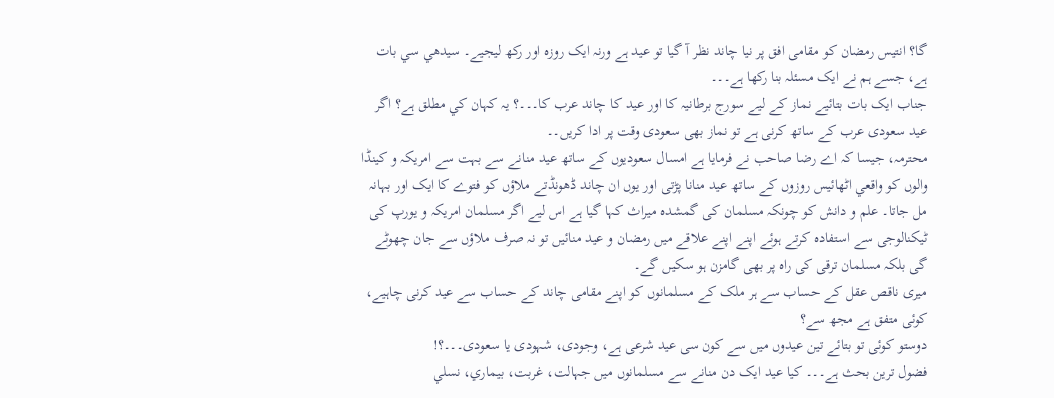گا؟ انتيس رمضان کو مقامی افق پر نيا چاند نظر آ گيا تو عيد ہے ورنہ ايک روزہ اور رکھ ليجيے۔ سيدھي سي بات ہے، جسے ہم نے ايک مسئلہ بنا رکھا ہے۔۔۔
جناب ايک بات بتائیے نماز کے ليے سورج برطانيہ کا اور عيد کا چاند عرب کا۔۔۔؟ يہ کہان کي مطلق ہے؟ اگر عيد سعودی عرب کے ساتھ کرنی ہے تو نماز بھی سعودی وقت پر ادا کریں۔۔
محترمہ، جيسا کہ اے رضا صاحب نے فرمايا ہے امسال سعوديوں کے ساتھ عيد منانے سے بہت سے امريکہ و کينڈا والوں کو واقعي اٹھائيس روزوں کے ساتھ عيد منانا پڑتی اور يوں ان چاند ڈھونڈتے ملاؤں کو فتوے کا ايک اور بہانہ مل جاتا۔ علم و دانش کو چونکہ مسلمان کی گمشدہ ميراث کہا گيا ہے اس لیے اگر مسلمان امريکہ و يورپ کی ٹيکنالوجی سے استفادہ کرتے ہوئے اپنے اپنے علاقے ميں رمضان و عيد منائیں تو نہ صرف ملاؤں سے جان چھوٹے گی بلکہ مسلمان ترقی کی راہ پر بھی گامزن ہو سکیں گے۔
ميری ناقص عقل کے حساب سے ہر ملک کے مسلمانوں کو اپنے مقامی چاند کے حساب سے عيد کرنی چاہيے، کوئی متفق ہے مجھ سے؟
دوستو کوئی تو بتائے تين عيدوں ميں سے کون سی عيد شرعی ہے، وجودی، شہودی يا سعودی۔۔۔؟!
فضول ترين بحث ہے۔۔۔ کيا عيد ايک دن منانے سے مسلمانوں ميں جہالت، غربت، بيماري، نسلي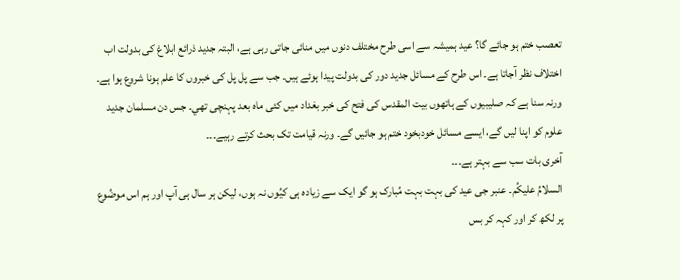تعصب ختم ہو جائے گا؟ عيد ہميشہ سے اسی طرح مختلف دنوں میں منائی جاتی رہی ہے، البتہ جديد ذرائع ابلاغ کی بدولت اب اختلاف نظر آجاتا ہے۔ اس طرح کے مسائل جديد دور کی بدولت پيدا ہوئے ہيں۔ جب سے پل پل کی خبروں کا علم ہونا شروع ہوا ہے۔ ورنہ سنا ہے کہ صليبيوں کے ہاتھوں بيت المقدس کی فتح کی خبر بغداد ميں کئی ماہ بعد پہنچی تھي۔ جس دن مسلمان جديد علوم کو اپنا ليں گے، ايسے مسائل خودبخود ختم ہو جائیں گے۔ ورنہ قيامت تک بحث کرتے رہيے۔۔۔
آخری بات سب سے بہتر ہے۔۔۔
السلامُ عليکُم۔ عنبر جی عيد کی بہت بہت مُبارک ہو گو ايک سے زيادہ ہی کيُوں نہ ہوں، ليکن ہر سال ہی آپ اور ہم اس موضُوع پر لکھ کر اور کہہ کر بس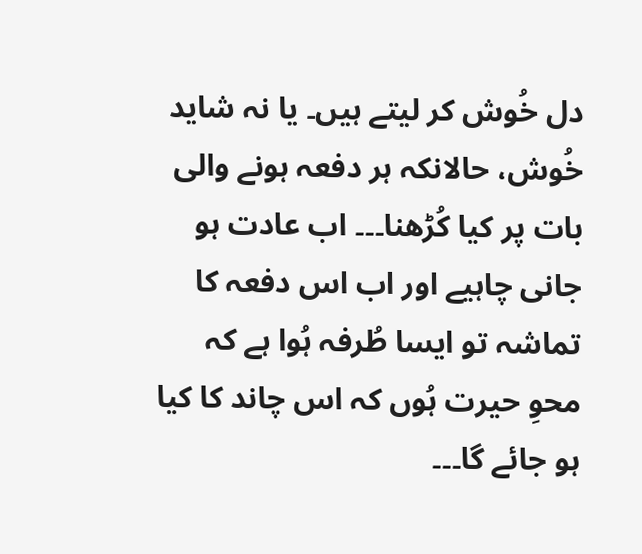دل خُوش کر ليتے ہيں۔ يا نہ شايد خُوش، حالانکہ ہر دفعہ ہونے والی بات پر کيا کُڑھنا۔۔۔ اب عادت ہو جانی چاہيے اور اب اس دفعہ کا تماشہ تو ايسا طُرفہ ہُوا ہے کہ
محوِ حيرت ہُوں کہ اس چاند کا کيا ہو جائے گا۔۔۔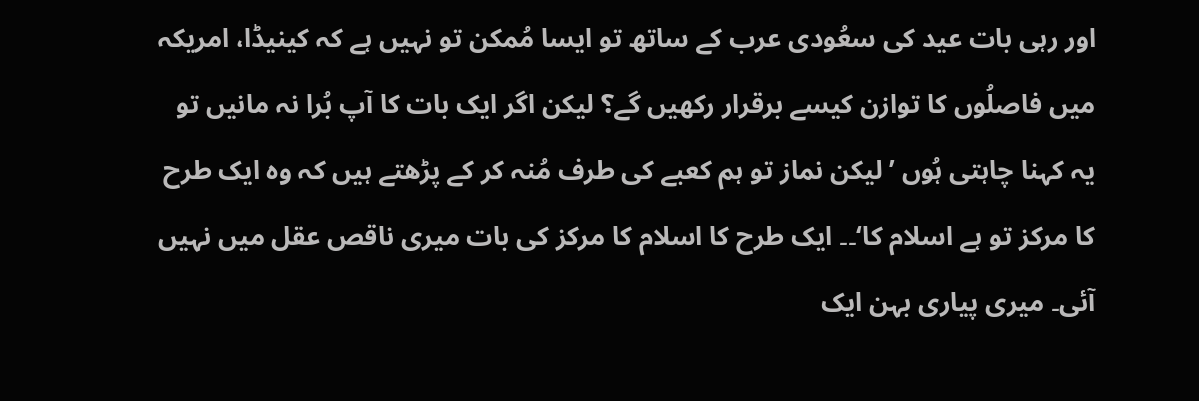اور رہی بات عيد کی سعُودی عرب کے ساتھ تو ايسا مُمکن تو نہيں ہے کہ کينيڈا، امريکہ ميں فاصلُوں کا توازن کيسے برقرار رکھيں گے؟ ليکن اگر ايک بات کا آپ بُرا نہ مانیں تو يہ کہنا چاہتی ہُوں ’ليکن نماز تو ہم کعبے کی طرف مُنہ کر کے پڑھتے ہيں کہ وہ ايک طرح کا مرکز تو ہے اسلام کا‘۔۔ ايک طرح کا اسلام کا مرکز کی بات ميری ناقص عقل میں نہیں آئی۔ ميری پياری بہن ايک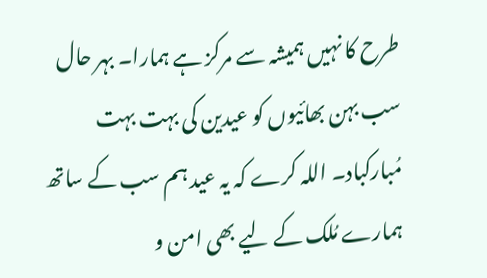طرح کا نہیں ہميشہ سے مرکز ہے ہمارا۔ بہر حال سب بہن بھائيوں کو عيدين کی بہت بہت مُبارکباد۔ اللہ کرے کہ يہ عيد ہم سب کے ساتھ ہمارے مُلک کے لیے بھی امن و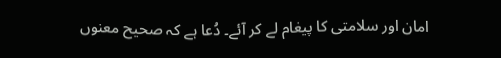امان اور سلامتی کا پيغام لے کر آئے۔ دُعا ہے کہ صحيح معنوں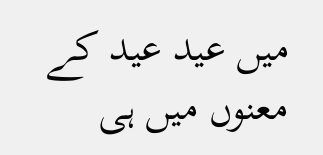ميں عيد عيد کے معنوں ميں ہی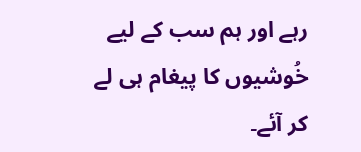رہے اور ہم سب کے لیے خُوشيوں کا پيغام ہی لے کر آئے۔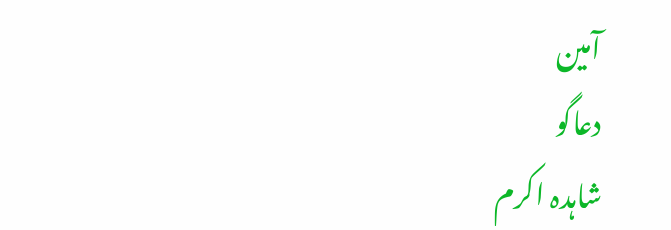آمين
دعاگو
شاہدہ اکرم